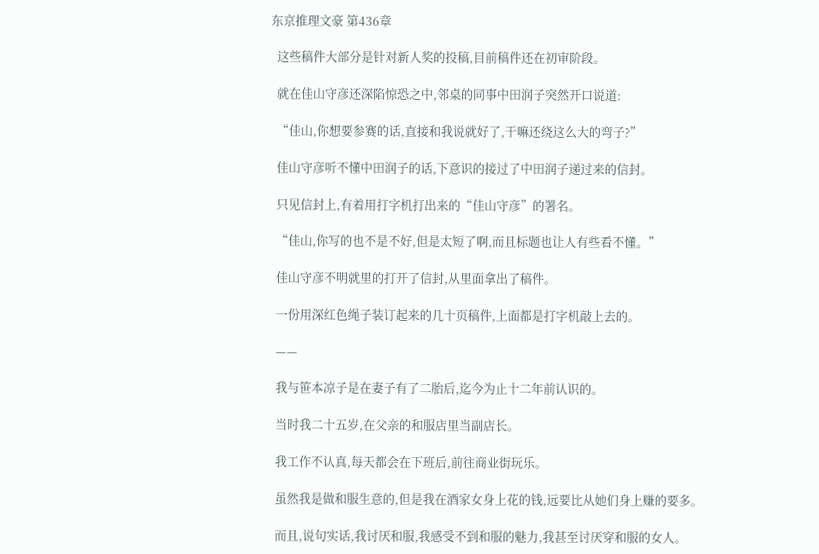东京推理文豪 第436章

  这些稿件大部分是针对新人奖的投稿,目前稿件还在初审阶段。

  就在佳山守彦还深陷惊恐之中,邻桌的同事中田润子突然开口说道:

  “佳山,你想要参赛的话,直接和我说就好了,干嘛还绕这么大的弯子?”

  佳山守彦听不懂中田润子的话,下意识的接过了中田润子递过来的信封。

  只见信封上,有着用打字机打出来的“佳山守彦”的署名。

  “佳山,你写的也不是不好,但是太短了啊,而且标题也让人有些看不懂。”

  佳山守彦不明就里的打开了信封,从里面拿出了稿件。

  一份用深红色绳子装订起来的几十页稿件,上面都是打字机敲上去的。

  ——

  我与笹本凉子是在妻子有了二胎后,迄今为止十二年前认识的。

  当时我二十五岁,在父亲的和服店里当副店长。

  我工作不认真,每天都会在下班后,前往商业街玩乐。

  虽然我是做和服生意的,但是我在酒家女身上花的钱,远要比从她们身上赚的要多。

  而且,说句实话,我讨厌和服,我感受不到和服的魅力,我甚至讨厌穿和服的女人。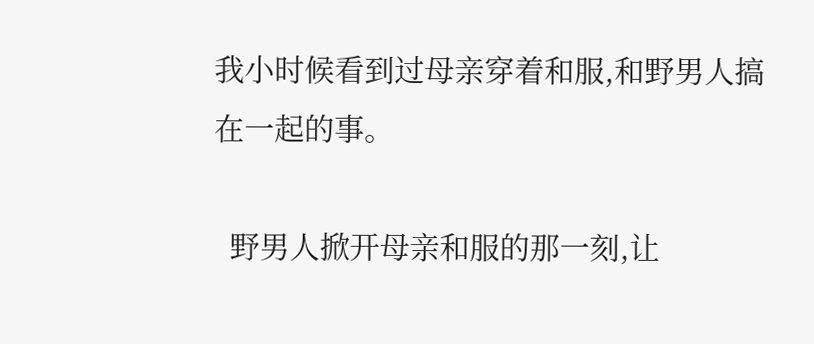我小时候看到过母亲穿着和服,和野男人搞在一起的事。

  野男人掀开母亲和服的那一刻,让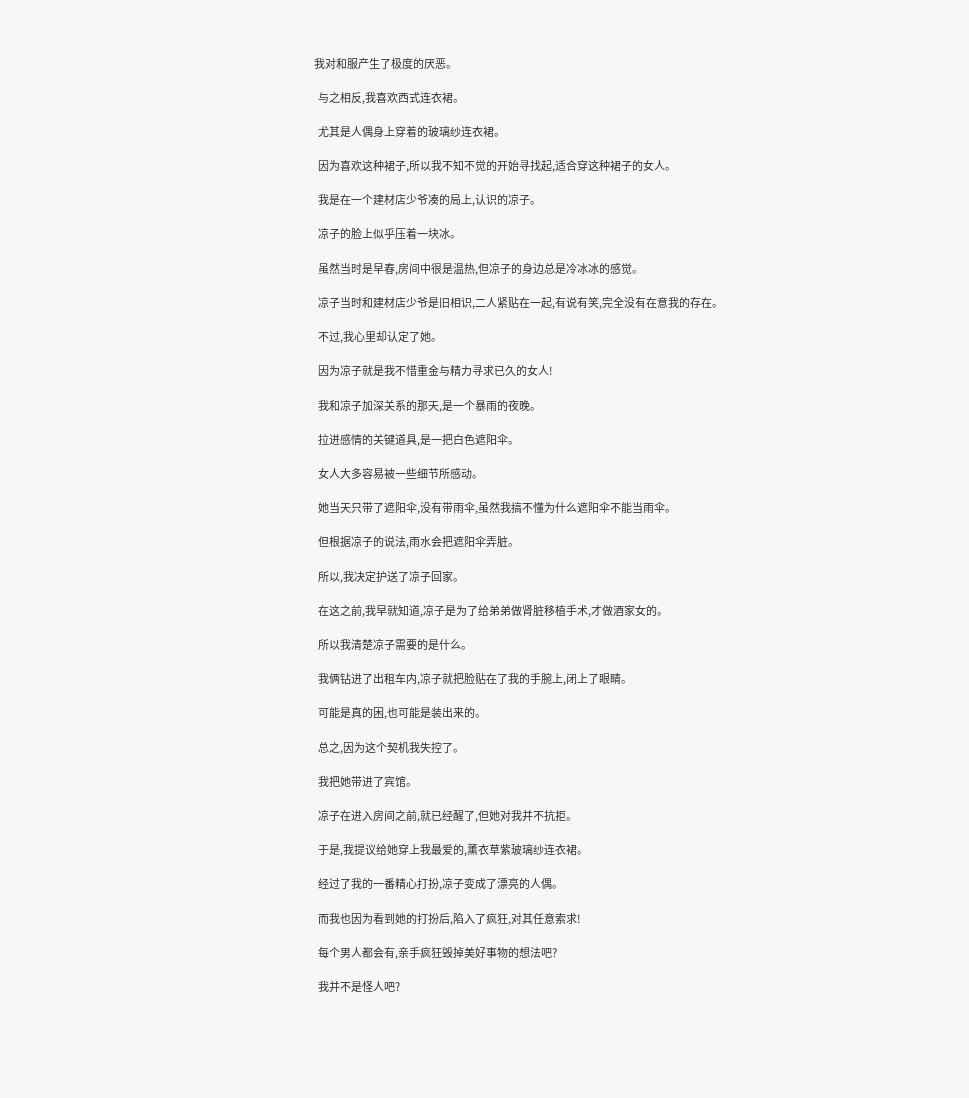我对和服产生了极度的厌恶。

  与之相反,我喜欢西式连衣裙。

  尤其是人偶身上穿着的玻璃纱连衣裙。

  因为喜欢这种裙子,所以我不知不觉的开始寻找起,适合穿这种裙子的女人。

  我是在一个建材店少爷凑的局上,认识的凉子。

  凉子的脸上似乎压着一块冰。

  虽然当时是早春,房间中很是温热,但凉子的身边总是冷冰冰的感觉。

  凉子当时和建材店少爷是旧相识,二人紧贴在一起,有说有笑,完全没有在意我的存在。

  不过,我心里却认定了她。

  因为凉子就是我不惜重金与精力寻求已久的女人!

  我和凉子加深关系的那天,是一个暴雨的夜晚。

  拉进感情的关键道具,是一把白色遮阳伞。

  女人大多容易被一些细节所感动。

  她当天只带了遮阳伞,没有带雨伞,虽然我搞不懂为什么遮阳伞不能当雨伞。

  但根据凉子的说法,雨水会把遮阳伞弄脏。

  所以,我决定护送了凉子回家。

  在这之前,我早就知道,凉子是为了给弟弟做肾脏移植手术,才做酒家女的。

  所以我清楚凉子需要的是什么。

  我俩钻进了出租车内,凉子就把脸贴在了我的手腕上,闭上了眼睛。

  可能是真的困,也可能是装出来的。

  总之,因为这个契机我失控了。

  我把她带进了宾馆。

  凉子在进入房间之前,就已经醒了,但她对我并不抗拒。

  于是,我提议给她穿上我最爱的,薰衣草紫玻璃纱连衣裙。

  经过了我的一番精心打扮,凉子变成了漂亮的人偶。

  而我也因为看到她的打扮后,陷入了疯狂,对其任意索求!

  每个男人都会有,亲手疯狂毁掉美好事物的想法吧?

  我并不是怪人吧?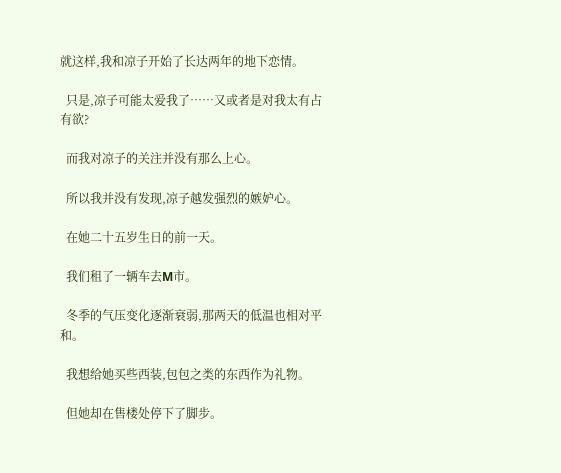就这样,我和凉子开始了长达两年的地下恋情。

  只是,凉子可能太爱我了……又或者是对我太有占有欲?

  而我对凉子的关注并没有那么上心。

  所以我并没有发现,凉子越发强烈的嫉妒心。

  在她二十五岁生日的前一天。

  我们租了一辆车去M市。

  冬季的气压变化逐渐衰弱,那两天的低温也相对平和。

  我想给她买些西装,包包之类的东西作为礼物。

  但她却在售楼处停下了脚步。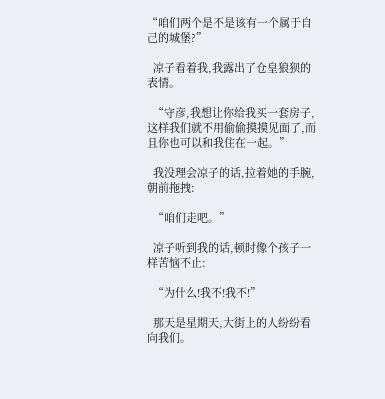“咱们两个是不是该有一个属于自己的城堡?”

  凉子看着我,我露出了仓皇狼狈的表情。

  “守彦,我想让你给我买一套房子,这样我们就不用偷偷摸摸见面了,而且你也可以和我住在一起。”

  我没理会凉子的话,拉着她的手腕,朝前拖拽:

  “咱们走吧。”

  凉子听到我的话,顿时像个孩子一样苦恼不止:

  “为什么!我不!我不!”

  那天是星期天,大街上的人纷纷看向我们。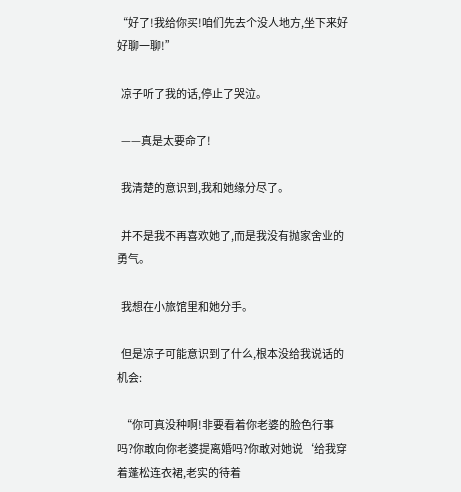“好了!我给你买!咱们先去个没人地方,坐下来好好聊一聊!”

  凉子听了我的话,停止了哭泣。

  ——真是太要命了!

  我清楚的意识到,我和她缘分尽了。

  并不是我不再喜欢她了,而是我没有抛家舍业的勇气。

  我想在小旅馆里和她分手。

  但是凉子可能意识到了什么,根本没给我说话的机会:

  “你可真没种啊!非要看着你老婆的脸色行事吗?你敢向你老婆提离婚吗?你敢对她说‘给我穿着蓬松连衣裙,老实的待着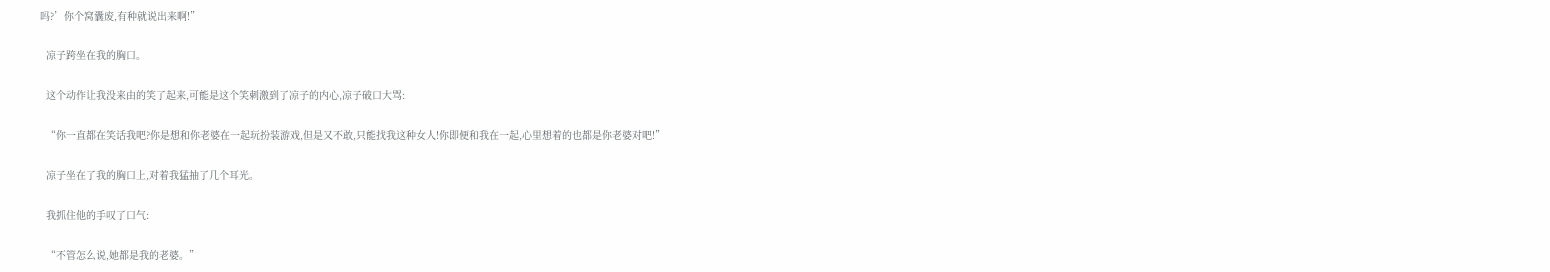吗?’你个窝囊废,有种就说出来啊!”

  凉子跨坐在我的胸口。

  这个动作让我没来由的笑了起来,可能是这个笑刺激到了凉子的内心,凉子破口大骂:

  “你一直都在笑话我吧?你是想和你老婆在一起玩扮装游戏,但是又不敢,只能找我这种女人!你即便和我在一起,心里想着的也都是你老婆对吧!”

  凉子坐在了我的胸口上,对着我猛抽了几个耳光。

  我抓住他的手叹了口气:

  “不管怎么说,她都是我的老婆。”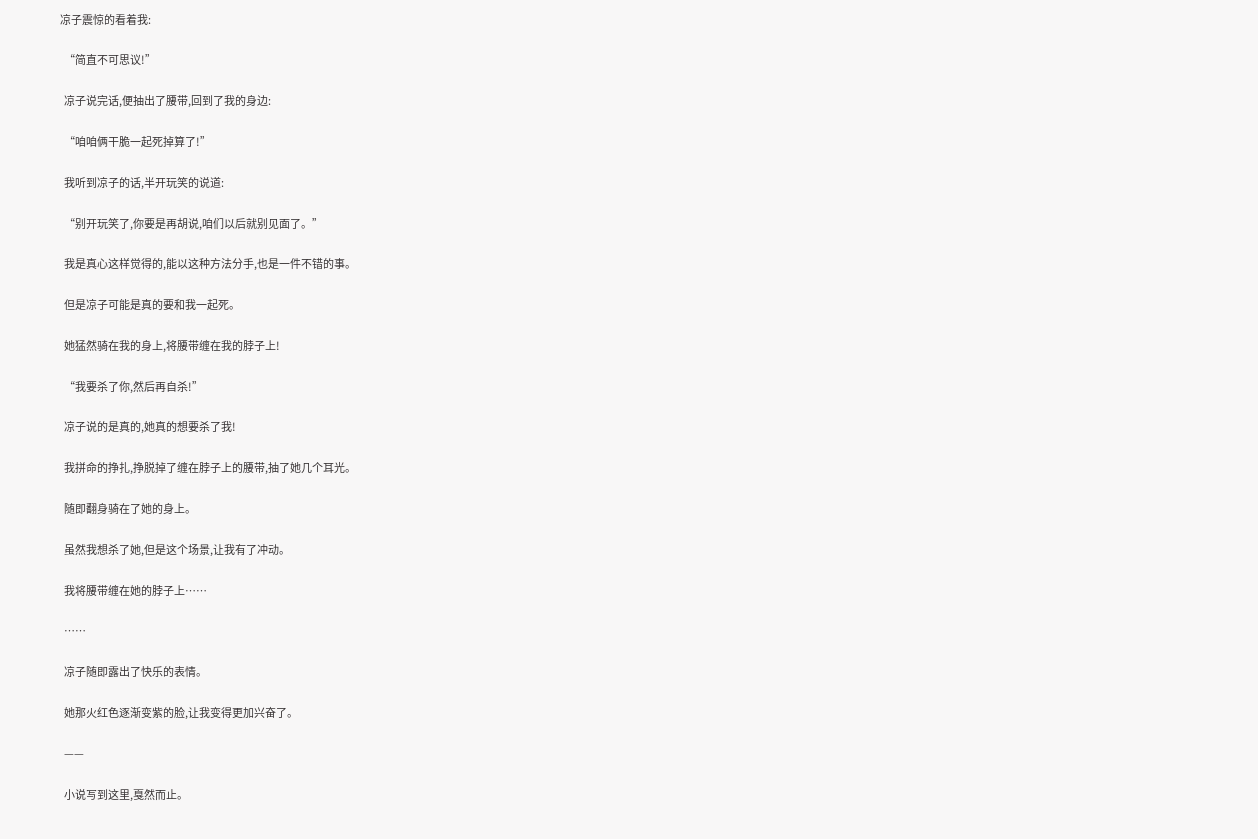凉子震惊的看着我:

  “简直不可思议!”

  凉子说完话,便抽出了腰带,回到了我的身边:

  “咱咱俩干脆一起死掉算了!”

  我听到凉子的话,半开玩笑的说道:

  “别开玩笑了,你要是再胡说,咱们以后就别见面了。”

  我是真心这样觉得的,能以这种方法分手,也是一件不错的事。

  但是凉子可能是真的要和我一起死。

  她猛然骑在我的身上,将腰带缠在我的脖子上!

  “我要杀了你,然后再自杀!”

  凉子说的是真的,她真的想要杀了我!

  我拼命的挣扎,挣脱掉了缠在脖子上的腰带,抽了她几个耳光。

  随即翻身骑在了她的身上。

  虽然我想杀了她,但是这个场景,让我有了冲动。

  我将腰带缠在她的脖子上……

  ……

  凉子随即露出了快乐的表情。

  她那火红色逐渐变紫的脸,让我变得更加兴奋了。

  ——

  小说写到这里,戛然而止。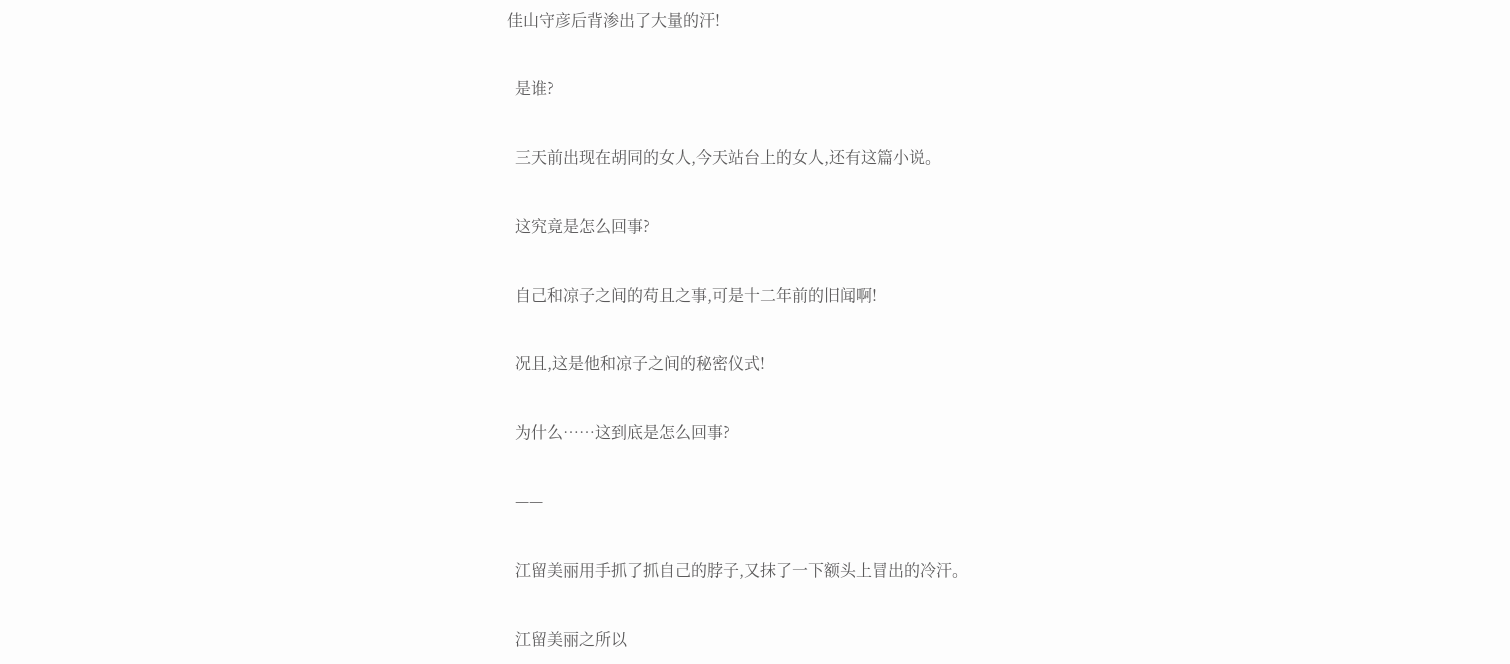佳山守彦后背渗出了大量的汗!

  是谁?

  三天前出现在胡同的女人,今天站台上的女人,还有这篇小说。

  这究竟是怎么回事?

  自己和凉子之间的苟且之事,可是十二年前的旧闻啊!

  况且,这是他和凉子之间的秘密仪式!

  为什么……这到底是怎么回事?

  ——

  江留美丽用手抓了抓自己的脖子,又抹了一下额头上冒出的冷汗。

  江留美丽之所以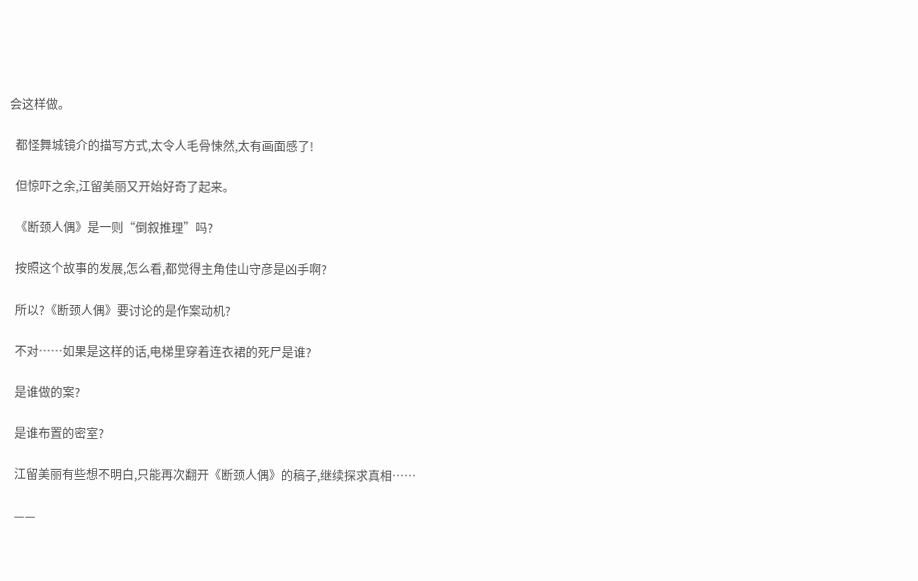会这样做。

  都怪舞城镜介的描写方式,太令人毛骨悚然,太有画面感了!

  但惊吓之余,江留美丽又开始好奇了起来。

  《断颈人偶》是一则“倒叙推理”吗?

  按照这个故事的发展,怎么看,都觉得主角佳山守彦是凶手啊?

  所以?《断颈人偶》要讨论的是作案动机?

  不对……如果是这样的话,电梯里穿着连衣裙的死尸是谁?

  是谁做的案?

  是谁布置的密室?

  江留美丽有些想不明白,只能再次翻开《断颈人偶》的稿子,继续探求真相……

  ——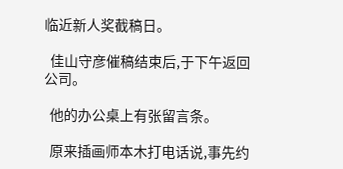临近新人奖截稿日。

  佳山守彦催稿结束后,于下午返回公司。

  他的办公桌上有张留言条。

  原来插画师本木打电话说,事先约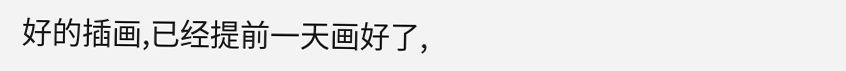好的插画,已经提前一天画好了,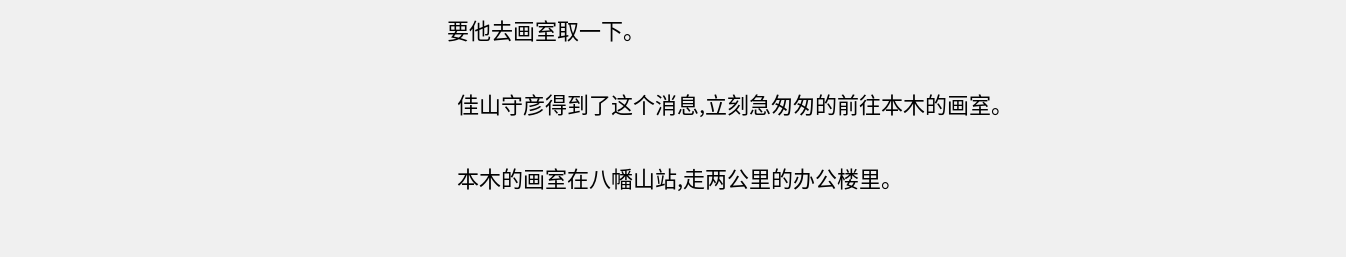要他去画室取一下。

  佳山守彦得到了这个消息,立刻急匆匆的前往本木的画室。

  本木的画室在八幡山站,走两公里的办公楼里。